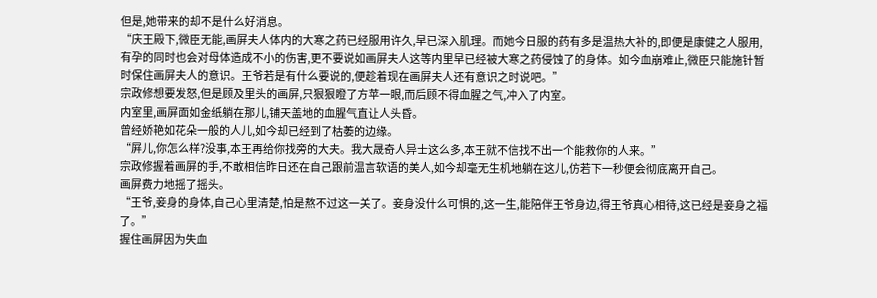但是,她带来的却不是什么好消息。
“庆王殿下,微臣无能,画屏夫人体内的大寒之药已经服用许久,早已深入肌理。而她今日服的药有多是温热大补的,即便是康健之人服用,有孕的同时也会对母体造成不小的伤害,更不要说如画屏夫人这等内里早已经被大寒之药侵蚀了的身体。如今血崩难止,微臣只能施针暂时保住画屏夫人的意识。王爷若是有什么要说的,便趁着现在画屏夫人还有意识之时说吧。”
宗政修想要发怒,但是顾及里头的画屏,只狠狠瞪了方苹一眼,而后顾不得血腥之气,冲入了内室。
内室里,画屏面如金纸躺在那儿,铺天盖地的血腥气直让人头昏。
曾经娇艳如花朵一般的人儿,如今却已经到了枯萎的边缘。
“屛儿,你怎么样?没事,本王再给你找旁的大夫。我大晟奇人异士这么多,本王就不信找不出一个能救你的人来。”
宗政修握着画屏的手,不敢相信昨日还在自己跟前温言软语的美人,如今却毫无生机地躺在这儿,仿若下一秒便会彻底离开自己。
画屏费力地摇了摇头。
“王爷,妾身的身体,自己心里清楚,怕是熬不过这一关了。妾身没什么可惧的,这一生,能陪伴王爷身边,得王爷真心相待,这已经是妾身之福了。”
握住画屏因为失血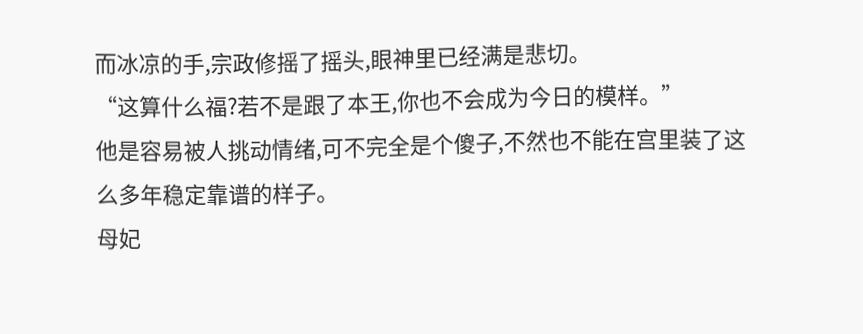而冰凉的手,宗政修摇了摇头,眼神里已经满是悲切。
“这算什么福?若不是跟了本王,你也不会成为今日的模样。”
他是容易被人挑动情绪,可不完全是个傻子,不然也不能在宫里装了这么多年稳定靠谱的样子。
母妃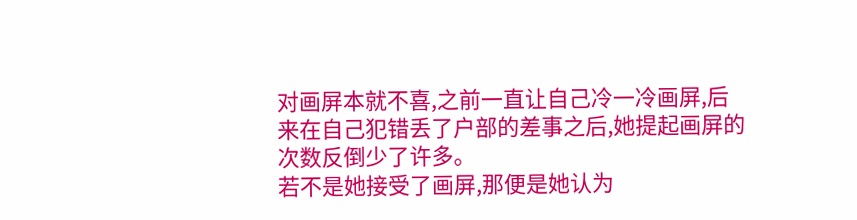对画屏本就不喜,之前一直让自己冷一冷画屏,后来在自己犯错丢了户部的差事之后,她提起画屏的次数反倒少了许多。
若不是她接受了画屏,那便是她认为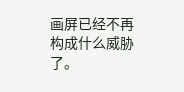画屏已经不再构成什么威胁了。